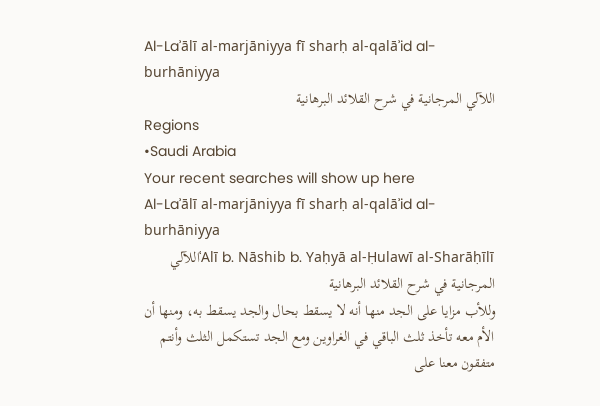Al-Laʾālī al-marjāniyya fī sharḥ al-qalāʾid al-burhāniyya
اللآلي المرجانية في شرح القلائد البرهانية
Regions
•Saudi Arabia
Your recent searches will show up here
Al-Laʾālī al-marjāniyya fī sharḥ al-qalāʾid al-burhāniyya
ʿAlī b. Nāshib b. Yaḥyā al-Ḥulawī al-Sharāḥīlīاللآلي المرجانية في شرح القلائد البرهانية
وللأب مزايا على الجد منها أنه لا يسقط بحال والجد يسقط به، ومنها أن الأم معه تأخذ ثلث الباقي في الغراوين ومع الجد تستكمل الثلث وأنتم متفقون معنا على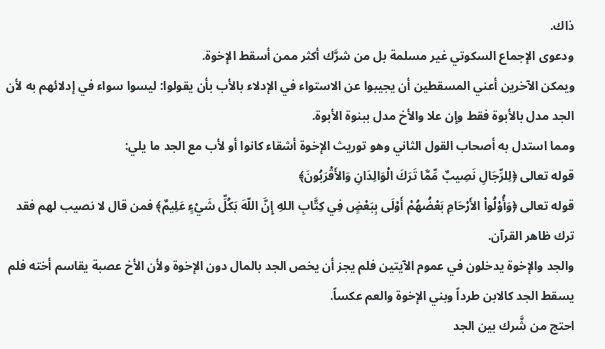ذاك.
ودعوى الإجماع السكوتي غير مسلمة بل من شرَّك أكثر ممن أسقط الإخوة.
ويمكن الآخرين أعني المسقطين أن يجيبوا عن الاستواء في الإدلاء بالأب بأن يقولوا: ليسوا سواء في إدلائهم به لأن الجد مدل بالأبوة فقط وإن علا والأخ مدل ببنوة الأبوة.
ومما استدل به أصحاب القول الثاني وهو توريث الإخوة أشقاء كانوا أو لأب مع الجد ما يلي:
قوله تعالى ﴿لِلرِّجَالِ نَصِيبٌ مِّمَّا تَرَكَ الْوَالِدَانِ وَالأَقْرَبُونَ﴾
قوله تعالى ﴿وَأُوْلُواْ الأَرْحَامِ بَعْضُهُمْ أَوْلَى بِبَعْضٍ فِي كِتَّابِ اللهِ إِنَّ اللّهَ بَكُلِّ شَيْءٍ عَلِيمٌ﴾ فمن قال لا نصيب لهم فقد ترك ظاهر القرآن.
والجد والإخوة يدخلون في عموم الآيتين فلم يجز أن يخص الجد بالمال دون الإخوة ولأن الأخ عصبة يقاسم أخته فلم يسقط الجد كالابن طرداً وبني الإخوة والعم عكساً.
احتج من شَّرك بين الجد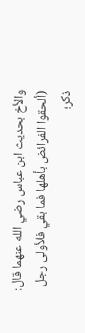والأخ بحديث ابن عباس رضي الله عنهما قال: (ألحقوا الفرائض بأهلها فما بقي فلأولى رجل ذكر؛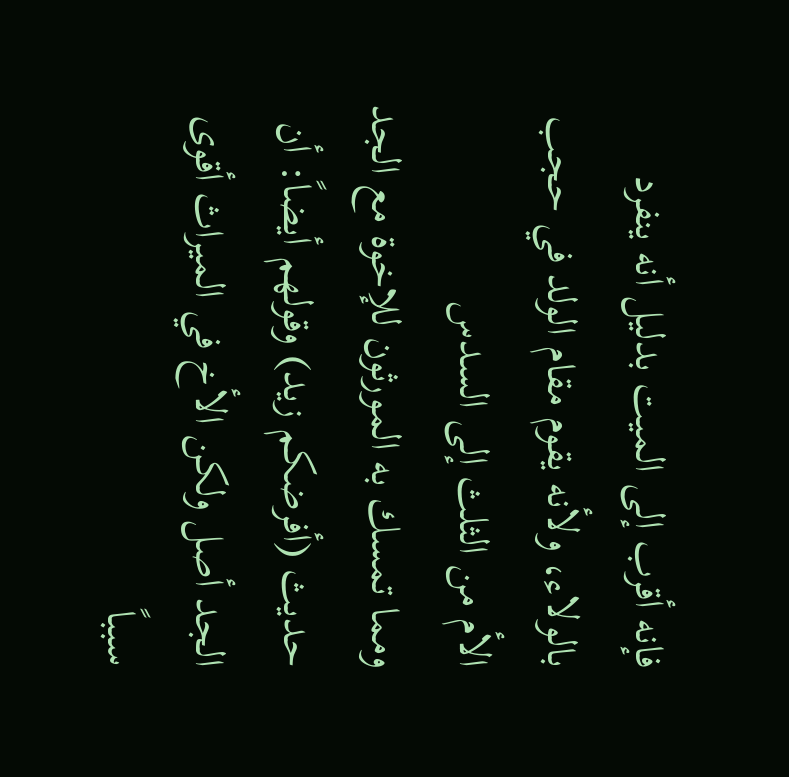فإنه أقرب إلى الميت بدليل أنه ينفرد بالولاء، ولأنه يقوم مقام الولد في حجب الأم من الثلث إلى السدس
ومما تمسك به المورثون للإخوة مع الجد حديث (أفرضكم زيد) وقولهم أيضاً: أن الجد أصل ولكن الأخ في الميراث أقوى سبباً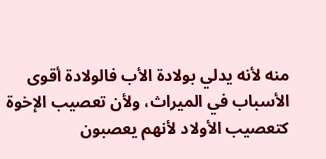منه لأنه يدلي بولادة الأب فالولادة أقوى الأسباب في الميراث، ولأن تعصيب الإخوة كتعصيب الأولاد لأنهم يعصبون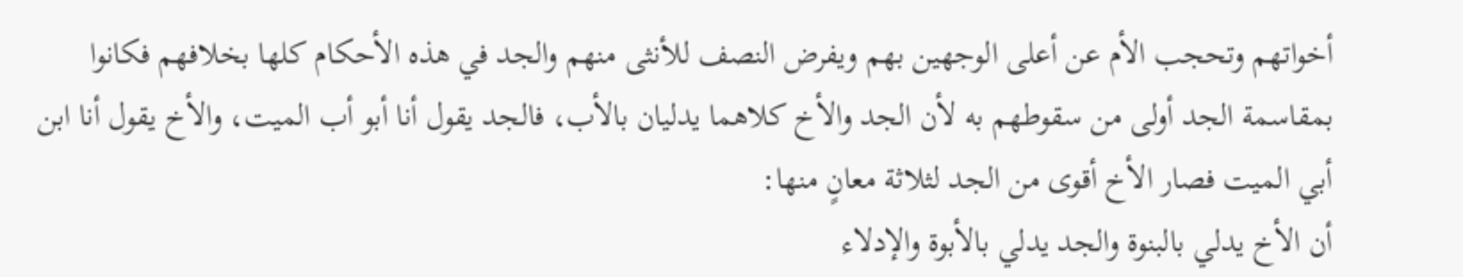أخواتهم وتحجب الأم عن أعلى الوجهين بهم ويفرض النصف للأنثى منهم والجد في هذه الأحكام كلها بخلافهم فكانوا بمقاسمة الجد أولى من سقوطهم به لأن الجد والأخ كلاهما يدليان بالأب، فالجد يقول أنا أبو أب الميت، والأخ يقول أنا ابن أبي الميت فصار الأخ أقوى من الجد لثلاثة معانٍ منها:
أن الأخ يدلي بالبنوة والجد يدلي بالأبوة والإدلاء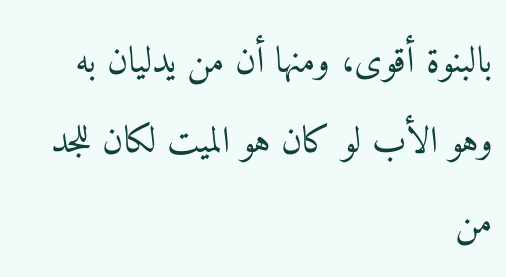بالبنوة أقوى، ومنها أن من يدليان به وهو الأب لو كان هو الميت لكان للجد من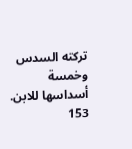تركته السدس وخمسة أسداسها للابن.
153